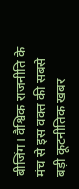बीजिंग। वैश्विक राजनीति के मंच से इस वक्त की सबसे बड़ी कूटनीतिक खबर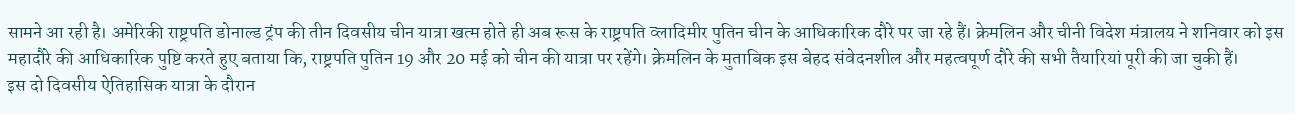सामने आ रही है। अमेरिकी राष्ट्रपति डोनाल्ड ट्रंप की तीन दिवसीय चीन यात्रा खत्म होते ही अब रूस के राष्ट्रपति व्लादिमीर पुतिन चीन के आधिकारिक दौरे पर जा रहे हैं। क्रेमलिन और चीनी विदेश मंत्रालय ने शनिवार को इस महादौरे की आधिकारिक पुष्टि करते हुए बताया कि, राष्ट्रपति पुतिन 19 और 20 मई को चीन की यात्रा पर रहेंगे। क्रेमलिन के मुताबिक इस बेहद संवेदनशील और महत्वपूर्ण दौरे की सभी तैयारियां पूरी की जा चुकी हैं।
इस दो दिवसीय ऐतिहासिक यात्रा के दौरान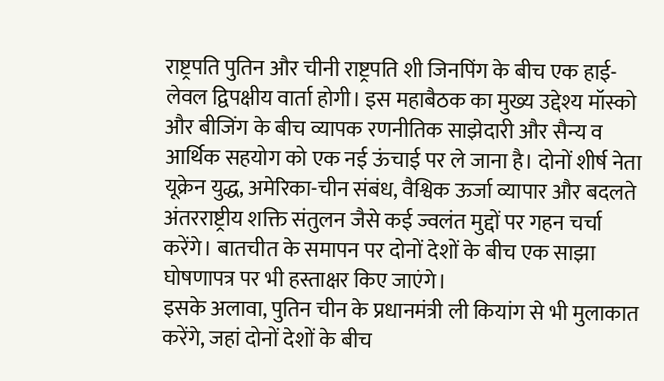राष्ट्रपति पुतिन और चीनी राष्ट्रपति शी जिनपिंग के बीच एक हाई-लेवल द्विपक्षीय वार्ता होगी। इस महाबैठक का मुख्य उद्देश्य मॉस्को और बीजिंग के बीच व्यापक रणनीतिक साझेदारी और सैन्य व आर्थिक सहयोग को एक नई ऊंचाई पर ले जाना है। दोनों शीर्ष नेता यूक्रेन युद्ध, अमेरिका-चीन संबंध, वैश्विक ऊर्जा व्यापार और बदलते अंतरराष्ट्रीय शक्ति संतुलन जैसे कई ज्वलंत मुद्दों पर गहन चर्चा करेंगे। बातचीत के समापन पर दोनों देशों के बीच एक साझा घोषणापत्र पर भी हस्ताक्षर किए जाएंगे।
इसके अलावा, पुतिन चीन के प्रधानमंत्री ली कियांग से भी मुलाकात करेंगे, जहां दोनों देशों के बीच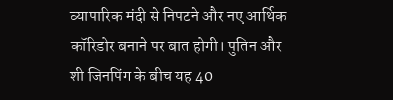व्यापारिक मंदी से निपटने और नए आर्थिक कॉरिडोर बनाने पर बात होगी। पुतिन और शी जिनपिंग के बीच यह 40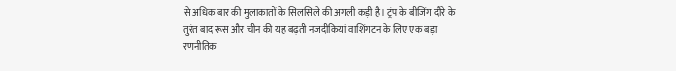से अधिक बार की मुलाकातों के सिलसिले की अगली कड़ी है। ट्रंप के बीजिंग दौरे के तुरंत बाद रूस और चीन की यह बढ़ती नजदीकियां वाशिंगटन के लिए एक बड़ा रणनीतिक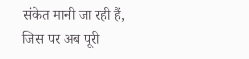संकेत मानी जा रही हैं, जिस पर अब पूरी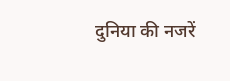दुनिया की नजरें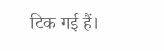टिक गई हैं।